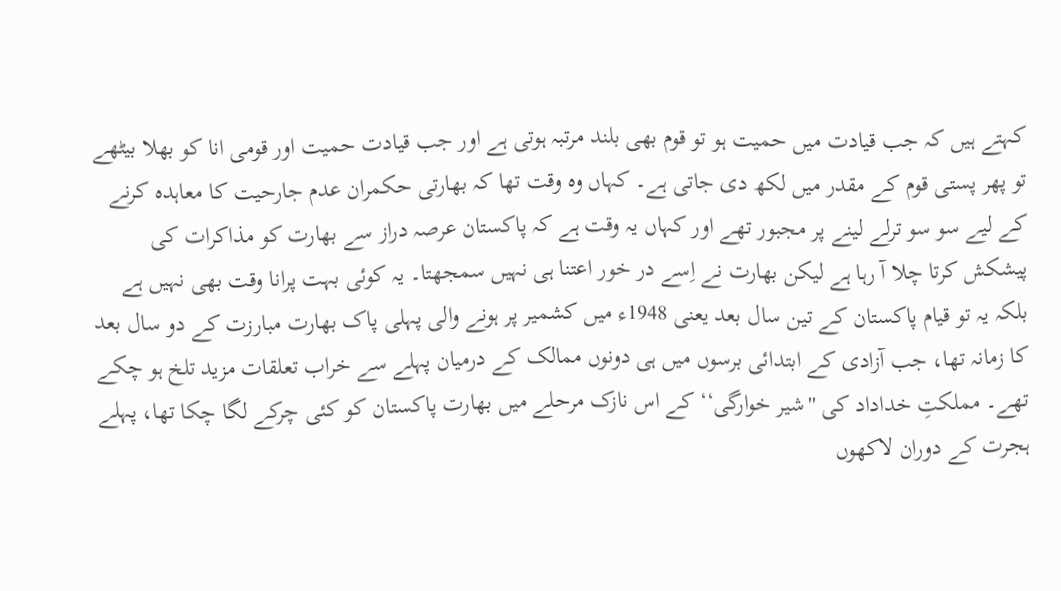کہتے ہیں کہ جب قیادت میں حمیت ہو تو قوم بھی بلند مرتبہ ہوتی ہے اور جب قیادت حمیت اور قومی انا کو بھلا بیٹھے تو پھر پستی قوم کے مقدر میں لکھ دی جاتی ہے۔ کہاں وہ وقت تھا کہ بھارتی حکمران عدم جارحیت کا معاہدہ کرنے کے لیے سو سو ترلے لینے پر مجبور تھے اور کہاں یہ وقت ہے کہ پاکستان عرصہ دراز سے بھارت کو مذاکرات کی پیشکش کرتا چلا آ رہا ہے لیکن بھارت نے اِسے در خور اعتنا ہی نہیں سمجھتا۔ یہ کوئی بہت پرانا وقت بھی نہیں ہے بلکہ یہ تو قیام پاکستان کے تین سال بعد یعنی 1948ء میں کشمیر پر ہونے والی پہلی پاک بھارت مبارزت کے دو سال بعد کا زمانہ تھا، جب آزادی کے ابتدائی برسوں میں ہی دونوں ممالک کے درمیان پہلے سے خراب تعلقات مزید تلخ ہو چکے تھے۔ مملکتِ خداداد کی ''شیر خوارگی‘‘ کے اس نازک مرحلے میں بھارت پاکستان کو کئی چرکے لگا چکا تھا، پہلے ہجرت کے دوران لاکھوں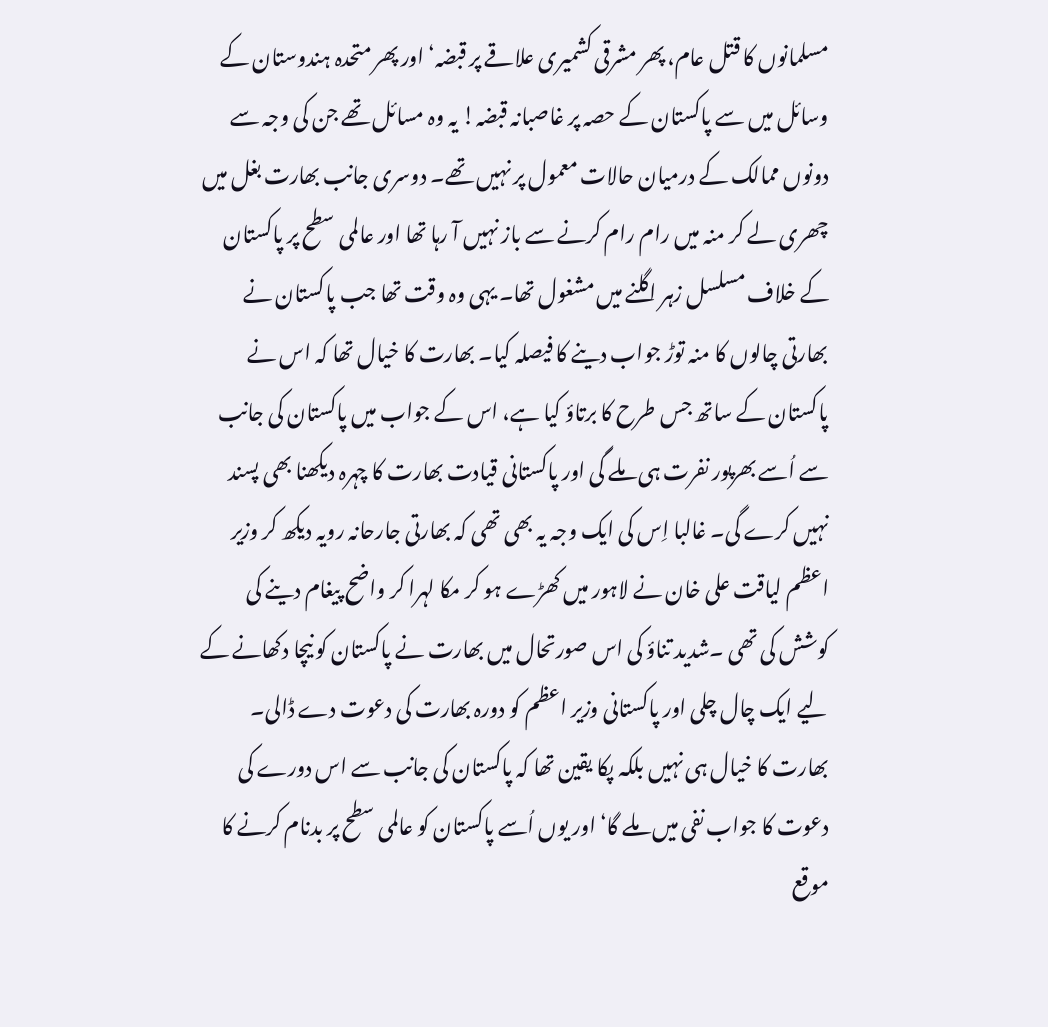مسلمانوں کا قتل عام، پھر مشرقی کشمیری علاقے پر قبضہ‘ اور پھر متحدہ ہندوستان کے وسائل میں سے پاکستان کے حصہ پر غاصبانہ قبضہ! یہ وہ مسائل تھے جن کی وجہ سے دونوں ممالک کے درمیان حالات معمول پر نہیں تھے۔ دوسری جانب بھارت بغل میں چھری لے کر منہ میں رام رام کرنے سے باز نہیں آ رہا تھا اور عالمی سطح پر پاکستان کے خلاف مسلسل زہر اگلنے میں مشغول تھا۔ یہی وہ وقت تھا جب پاکستان نے بھارتی چالوں کا منہ توڑ جواب دینے کا فیصلہ کیا۔ بھارت کا خیال تھا کہ اس نے پاکستان کے ساتھ جس طرح کا برتاؤ کیا ہے، اس کے جواب میں پاکستان کی جانب سے اُسے بھرپور نفرت ہی ملے گی اور پاکستانی قیادت بھارت کا چہرہ دیکھنا بھی پسند نہیں کرے گی۔ غالبا اِس کی ایک وجہ یہ بھی تھی کہ بھارتی جارحانہ رویہ دیکھ کر وزیر اعظم لیاقت علی خان نے لاہور میں کھڑے ہو کر مکا لہرا کر واضح پیغام دینے کی کوشش کی تھی ۔شدید تناؤ کی اس صورتحال میں بھارت نے پاکستان کو نیچا دکھانے کے لیے ایک چال چلی اور پاکستانی وزیر اعظم کو دورہ بھارت کی دعوت دے ڈالی۔
بھارت کا خیال ہی نہیں بلکہ پکا یقین تھا کہ پاکستان کی جانب سے اس دورے کی دعوت کا جواب نفی میں ملے گا‘ اور یوں اُسے پاکستان کو عالمی سطح پر بدنام کرنے کا موقع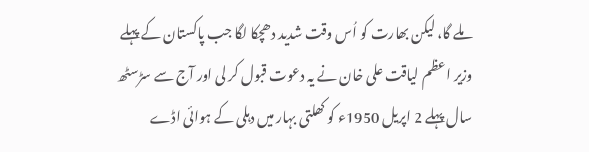ملے گا، لیکن بھارت کو اُس وقت شدید دھچکا لگا جب پاکستان کے پہلے وزیر اعظم لیاقت علی خان نے یہ دعوت قبول کر لی اور آج سے سڑسٹھ سال پہلے 2 اپریل 1950ء کو کھلتی بہار میں دہلی کے ہوائی اڈے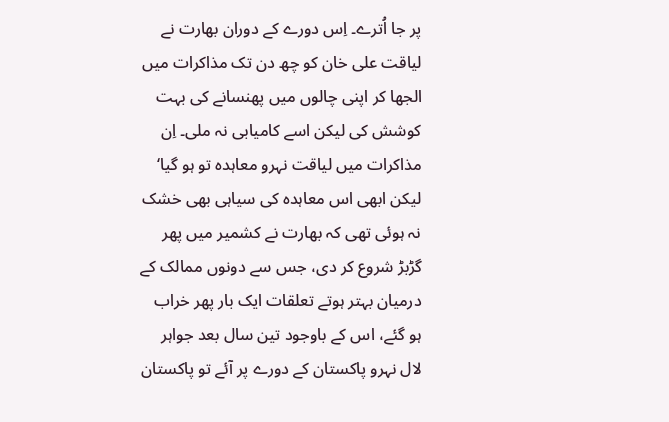پر جا اُترے۔ اِس دورے کے دوران بھارت نے لیاقت علی خان کو چھ دن تک مذاکرات میں الجھا کر اپنی چالوں میں پھنسانے کی بہت کوشش کی لیکن اسے کامیابی نہ ملی۔ اِن مذاکرات میں لیاقت نہرو معاہدہ تو ہو گیا‘ لیکن ابھی اس معاہدہ کی سیاہی بھی خشک نہ ہوئی تھی کہ بھارت نے کشمیر میں پھر گڑبڑ شروع کر دی، جس سے دونوں ممالک کے درمیان بہتر ہوتے تعلقات ایک بار پھر خراب ہو گئے، اس کے باوجود تین سال بعد جواہر لال نہرو پاکستان کے دورے پر آئے تو پاکستان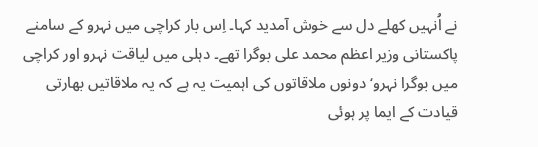نے اُنہیں کھلے دل سے خوش آمدید کہا۔ اِس بار کراچی میں نہرو کے سامنے پاکستانی وزیر اعظم محمد علی بوگرا تھے۔ دہلی میں لیاقت نہرو اور کراچی میں بوگرا نہرو‘ دونوں ملاقاتوں کی اہمیت یہ ہے کہ یہ ملاقاتیں بھارتی قیادت کے ایما پر ہوئی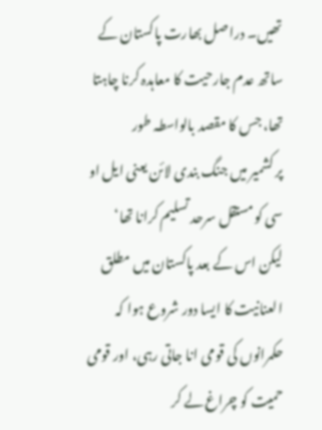تھیں۔ دراصل بھارت پاکستان کے ساتھ عدم جارحیت کا معاہدہ کرنا چاہتا تھا، جس کا مقصد بالواسطہ طور
پر کشمیر میں جنگ بندی لائن یعنی ایل او سی کو مستقل سرحد تسلیم کرانا تھا‘ لیکن اس کے بعد پاکستان میں مطلق العنانیت کا ایسا دور شروع ہوا کہ حکمرانوں کی قومی انا جاتی رہی، اور قومی حمیت کو چراغ لے کر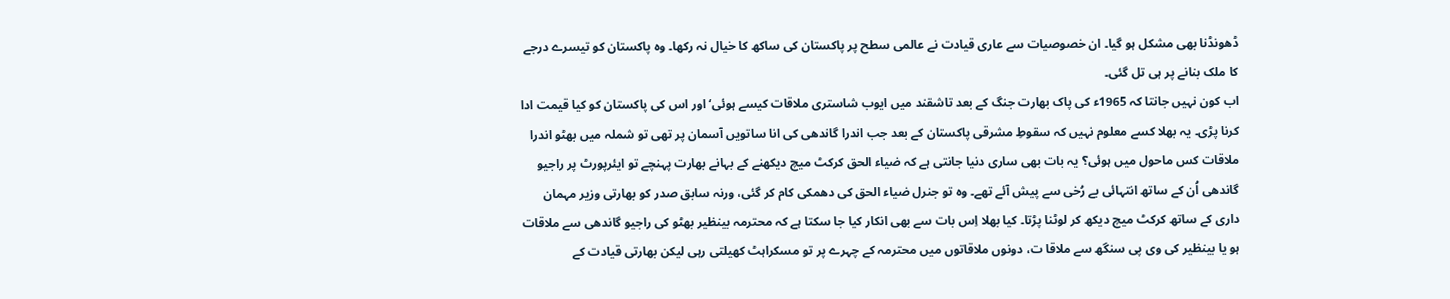ڈھونڈنا بھی مشکل ہو گیا۔ ان خصوصیات سے عاری قیادت نے عالمی سطح پر پاکستان کی ساکھ کا خیال نہ رکھا۔ وہ پاکستان کو تیسرے درجے کا ملک بنانے پر ہی تل گئی۔
اب کون نہیں جانتا کہ 1965ء کی پاک بھارت جنگ کے بعد تاشقند میں ایوب شاستری ملاقات کیسے ہوئی‘ اور اس کی پاکستان کو کیا قیمت ادا کرنا پڑی۔ یہ بھلا کسے معلوم نہیں کہ سقوطِ مشرقی پاکستان کے بعد جب اندرا گاندھی کی انا ساتویں آسمان پر تھی تو شملہ میں بھٹو اندرا ملاقات کس ماحول میں ہوئی؟ یہ بات بھی ساری دنیا جانتی ہے کہ ضیاء الحق کرکٹ میچ دیکھنے کے بہانے بھارت پہنچے تو ایئرپورٹ پر راجیو گاندھی اُن کے ساتھ انتہائی بے رُخی سے پیش آئے تھے۔ وہ تو جنرل ضیاء الحق کی دھمکی کام کر گئی، ورنہ سابق صدر کو بھارتی وزیر مہمان داری کے ساتھ کرکٹ میچ دیکھ کر لوٹنا پڑتا۔ کیا بھلا اِس بات سے بھی انکار کیا جا سکتا ہے کہ محترمہ بینظیر بھٹو کی راجیو گاندھی سے ملاقات ہو یا بینظیر کی وی پی سنگھ سے ملاقا ت، دونوں ملاقاتوں میں محترمہ کے چہرے پر تو مسکراہٹ کھیلتی رہی لیکن بھارتی قیادت کے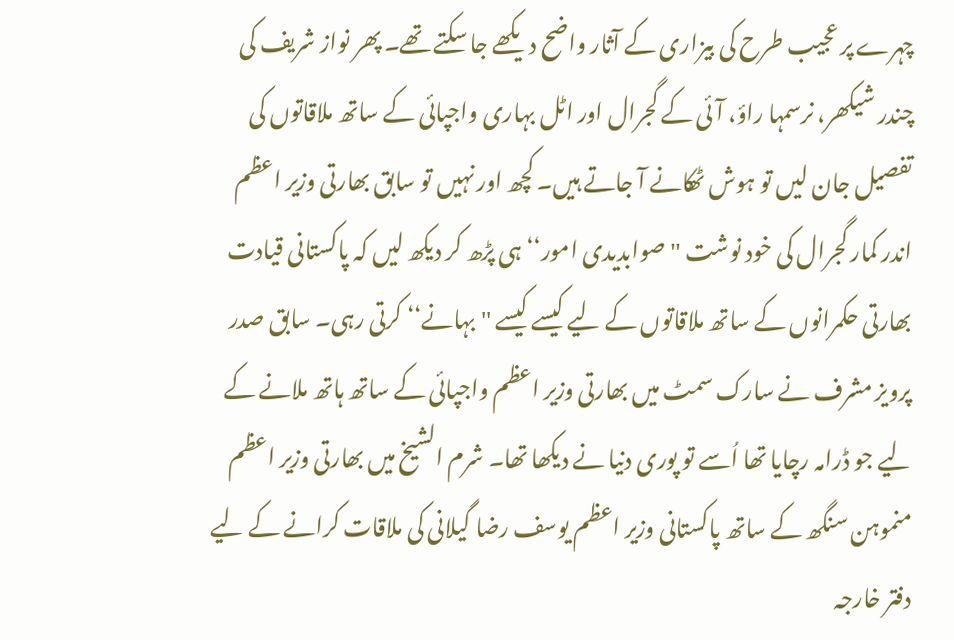چہرے پر عجیب طرح کی بیزاری کے آثار واضح دیکھے جا سکتے تھے۔ پھر نواز شریف کی چندر شیکھر، نرسمہا راؤ، آئی کے گجرال اور اٹل بہاری واجپائی کے ساتھ ملاقاتوں کی تفصیل جان لیں تو ہوش ٹھکانے آ جاتے ہیں۔ کچھ اور نہیں تو سابق بھارتی وزیر اعظم اندر کمار گجرال کی خود نوشت ''صوابدیدی امور‘‘ ہی پڑھ کر دیکھ لیں کہ پاکستانی قیادت بھارتی حکمرانوں کے ساتھ ملاقاتوں کے لیے کیسے کیسے ''بہانے‘‘ کرتی رہی۔ سابق صدر پرویز مشرف نے سارک سمٹ میں بھارتی وزیر اعظم واجپائی کے ساتھ ہاتھ ملانے کے لیے جو ڈرامہ رچایا تھا اُسے تو پوری دنیا نے دیکھا تھا۔ شرم الشیخ میں بھارتی وزیر اعظم منموہن سنگھ کے ساتھ پاکستانی وزیر اعظم یوسف رضا گیلانی کی ملاقات کرانے کے لیے دفتر خارجہ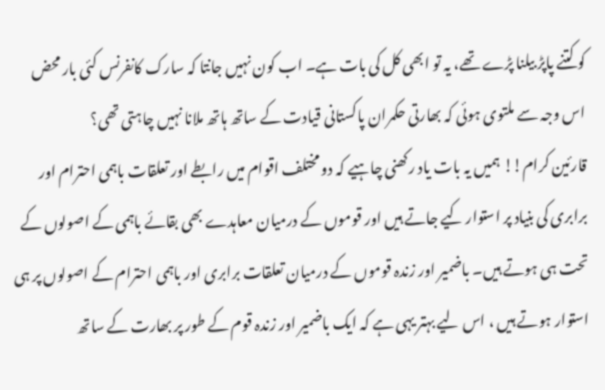کو کتنے پاپڑ بیلنا پڑے تھے، یہ تو ابھی کل کی بات ہے۔ اب کون نہیں جانتا کہ سارک کانفرنس کئی بار محض اس وجہ سے ملتوی ہوئی کہ بھارتی حکمران پاکستانی قیادت کے ساتھ ہاتھ ملانا نہیں چاہتی تھی؟
قارئین کرام!! ہمیں یہ بات یاد رکھنی چاہیے کہ دو مختلف اقوام میں رابطے اور تعلقات باہمی احترام اور برابری کی بنیاد پر استوار کیے جاتے ہیں اور قوموں کے درمیان معاہدے بھی بقائے باہمی کے اصولوں کے تحت ہی ہوتے ہیں۔ باضمیر اور زندہ قوموں کے درمیان تعلقات برابری اور باہمی احترام کے اصولوں پر ہی استوار ہوتے ہیں ، اس لیے بہتر یہی ہے کہ ایک باضمیر اور زندہ قوم کے طور پر بھارت کے ساتھ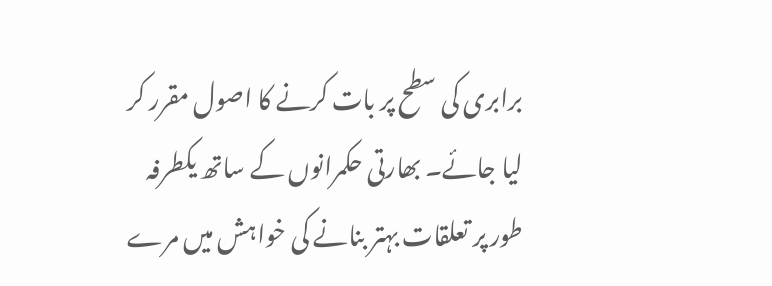برابری کی سطح پر بات کرنے کا اصول مقرر کر لیا جائے۔ بھارتی حکمرانوں کے ساتھ یکطرفہ طور پر تعلقات بہتر بنانے کی خواہش میں مرے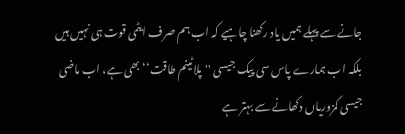جانے سے پہلے ہمیں یاد رکھنا چاہیے کہ اب ہم صرف ایٹمی قوت ہی نہیں ہیں بلکہ اب ہمارے پاس سی پیک جیسی ''پلاٹینم طاقت‘‘ بھی ہے، اب ماضی جیسی کمزوریاں دکھانے سے بہتر ہے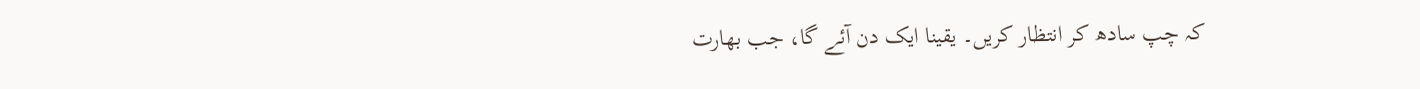کہ چپ سادھ کر انتظار کریں۔ یقینا ایک دن آئے گا، جب بھارت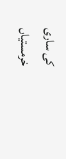کی ساری خرمستیاں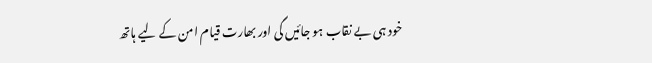خود ہی بے نقاب ہو جائیں گی اور بھارت قیام امن کے لیے ہاتھ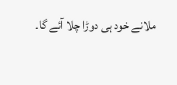ملانے خود ہی دوڑا چلا آئے گا۔